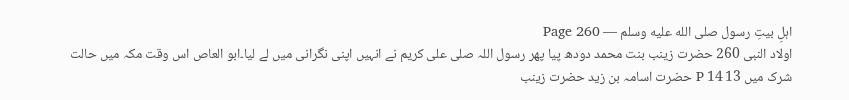اہلِ بیتِ رسول صلى الله عليه وسلم — Page 260
اولاد النبی 260 حضرت زینب بنت محمد دودھ پیا پھر رسول اللہ صلی علی کریم نے انہیں اپنی نگرانی میں لے لیا۔ابو العاص اس وقت مکہ میں حالت شرک میں 13 14 P حضرت اسامہ بن زید حضرت زینب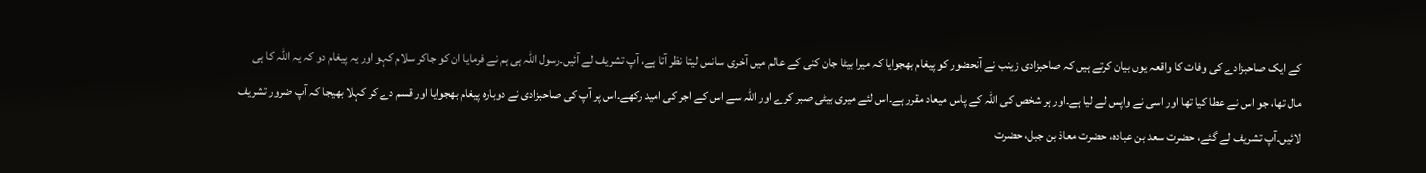کے ایک صاحبزادے کی وفات کا واقعہ یوں بیان کرتے ہیں کہ صاحبزادی زینب نے آنحضور کو پیغام بھجوایا کہ میرا بیٹا جان کنی کے عالم میں آخری سانس لیتا نظر آتا ہے، آپ تشریف لے آئیں۔رسول اللہ ہی ہم نے فرمایا ان کو جاکر سلام کہو اور یہ پیغام دو کہ یہ اللہ کا ہی مال تھا، جو اس نے عطا کیا تھا اور اسی نے واپس لے لیا ہے۔اور ہر شخص کی اللہ کے پاس میعاد مقرر ہے۔اس لئے میری بیٹی صبر کرے اور اللہ سے اس کے اجر کی امید رکھے۔اس پر آپ کی صاحبزادی نے دوبارہ پیغام بھجوایا اور قسم دے کر کہلا بھیجا کہ آپ ضرور تشریف لائیں۔آپ تشریف لے گئے، حضرت سعد بن عبادہ، حضرت معاذ بن جبل، حضرت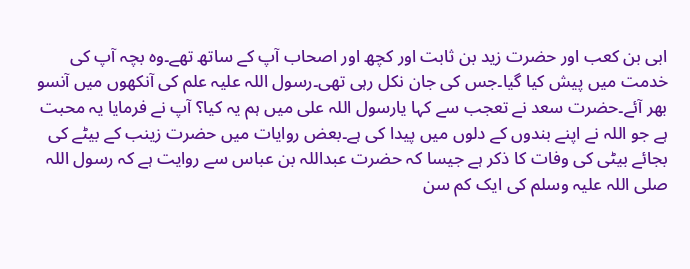ابی بن کعب اور حضرت زید بن ثابت اور کچھ اور اصحاب آپ کے ساتھ تھے۔وہ بچہ آپ کی خدمت میں پیش کیا گیا۔جس کی جان نکل رہی تھی۔رسول اللہ علیہ علم کی آنکھوں میں آنسو بھر آئے۔حضرت سعد نے تعجب سے کہا یارسول اللہ علی میں ہم یہ کیا؟ آپ نے فرمایا یہ محبت ہے جو اللہ نے اپنے بندوں کے دلوں میں پیدا کی ہے۔بعض روایات میں حضرت زینب کے بیٹے کی بجائے بیٹی کی وفات کا ذکر ہے جیسا کہ حضرت عبداللہ بن عباس سے روایت ہے کہ رسول اللہ صلی اللہ علیہ وسلم کی ایک کم سن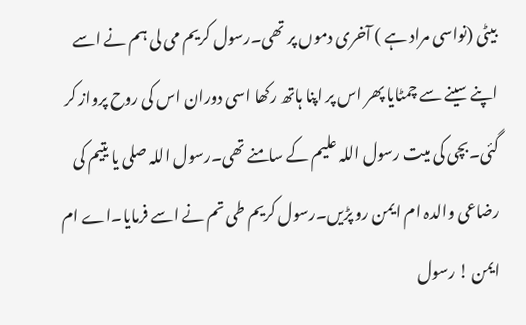بیٹی (نواسی مراد ہے ) آخری دموں پر تھی۔رسول کریم می لی ہم نے اسے اپنے سینے سے چمٹایا پھر اس پر اپنا ہاتھ رکھا اسی دوران اس کی روح پرواز کر گئی۔بچی کی میت رسول اللہ علیم کے سامنے تھی۔رسول اللہ صلی یا یتیم کی رضاعی والدہ ام ایمن رو پڑیں۔رسول کریم طی تم نے اسے فرمایا۔اے ام ایمن ! رسول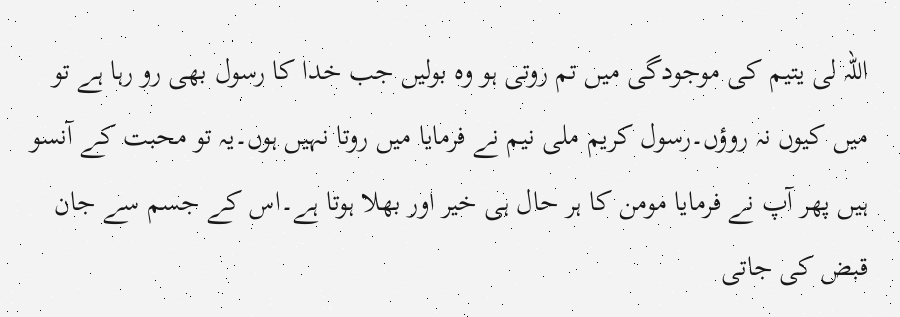اللہ لی یتیم کی موجودگی میں تم روتی ہو وہ بولیں جب خدا کا رسول بھی رو رہا ہے تو میں کیوں نہ روؤں۔رسول کریم ملی نیم نے فرمایا میں روتا نہیں ہوں۔یہ تو محبت کے آنسو ہیں پھر آپ نے فرمایا مومن کا ہر حال ہی خیر اور بھلا ہوتا ہے۔اس کے جسم سے جان قبض کی جاتی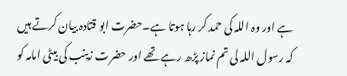ہے اور وہ اللہ کی حمد کر رہا ہوتا ہے۔حضرت ابو قتادہ بیان کرتے ہیں کہ رسول اللہ لی تم نماز پڑھ رہے تھے اور حضرت زینب کی بیٹی امامہ کو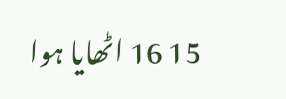15 16 اٹھایا ہوا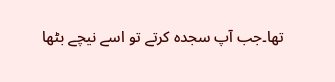تھا۔جب آپ سجدہ کرتے تو اسے نیچے بٹھا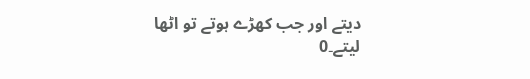دیتے اور جب کھڑے ہوتے تو اٹھا لیتے۔0